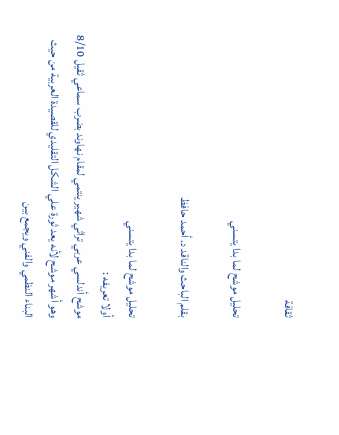ثقافة

تحليل موشح لما بدا يتسني

بقلم الباحث والناقد د. أحمد حافظ

تحليل موشح لما بدا يتسني
أولا تعريفه :
موشح أندلسي عربي تراثي شهير ينتمي لمقام نهاوند بضرب سماعي ثقيل 8/10 وهو أشهر موشح لأنه يعد ثورة علي الشكل التقليدي للقصيدة العربية من حيث البناء النظمي والفني ويجمع بين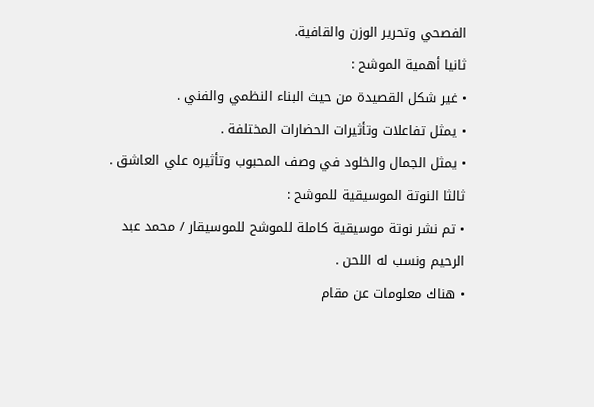الفصحي وتحرير الوزن والقافية.
ثانيا أهمية الموشح :
• غير شكل القصيدة من حيث البناء النظمي والفني .
• يمثل تفاعلات وتأثيرات الحضارات المختلفة .
• يمثل الجمال والخلود في وصف المحبوب وتأثيره علي العاشق .
ثالثا النوتة الموسيقية للموشح :
• تم نشر نوتة موسيقية كاملة للموشح للموسيقار / محمد عبد الرحيم ونسب له اللحن .
• هناك معلومات عن مقام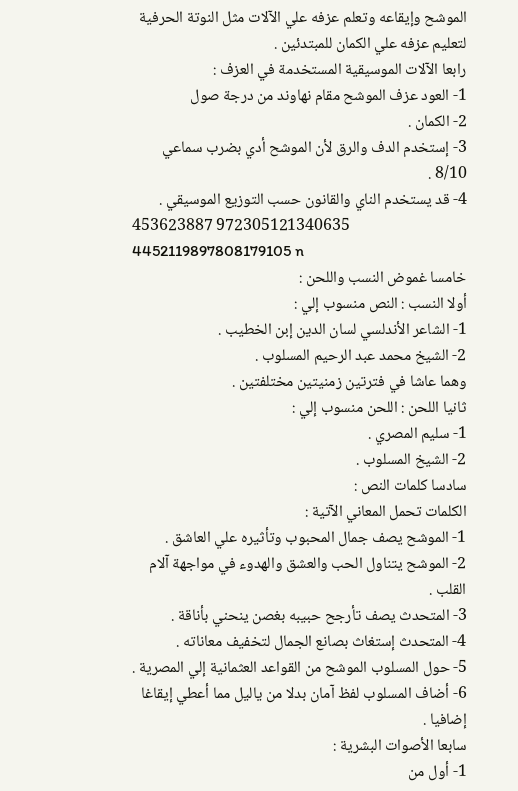الموشح وإيقاعه وتعلم عزفه علي الآلات مثل النوتة الحرفية لتعليم عزفه علي الكمان للمبتدئين .
رابعا الآلات الموسيقية المستخدمة في العزف :
1- العود عزف الموشح مقام نهاوند من درجة صول
2- الكمان .
3- إستخدم الدف والرق لأن الموشح أدي بضرب سماعي 8/10 .
4- قد يستخدم الناي والقانون حسب التوزيع الموسيقي .
453623887 972305121340635 4452119897808179105 n
خامسا غموض النسب واللحن :
أولا النسب : النص منسوب إلي :
1- الشاعر الأندلسي لسان الدين إبن الخطيب .
2- الشيخ محمد عبد الرحيم المسلوب .
وهما عاشا في فترتين زمنيتين مختلفتين .
ثانيا اللحن : اللحن منسوب إلي :
1- سليم المصري .
2- الشيخ المسلوب .
سادسا كلمات النص :
الكلمات تحمل المعاني الآتية :
1- الموشح يصف جمال المحبوب وتأثيره علي العاشق .
2- الموشح يتناول الحب والعشق والهدوء في مواجهة آلام القلب .
3- المتحدث يصف تأرجح حبيبه بغصن ينحني بأناقة .
4- المتحدث إستغاث بصانع الجمال لتخفيف معاناته .
5- حول المسلوب الموشح من القواعد العثمانية إلي المصرية .
6- أضاف المسلوب لفظ آمان بدلا من ياليل مما أعطي إيقاغا إضافيا .
سابعا الأصوات البشرية :
1- أول من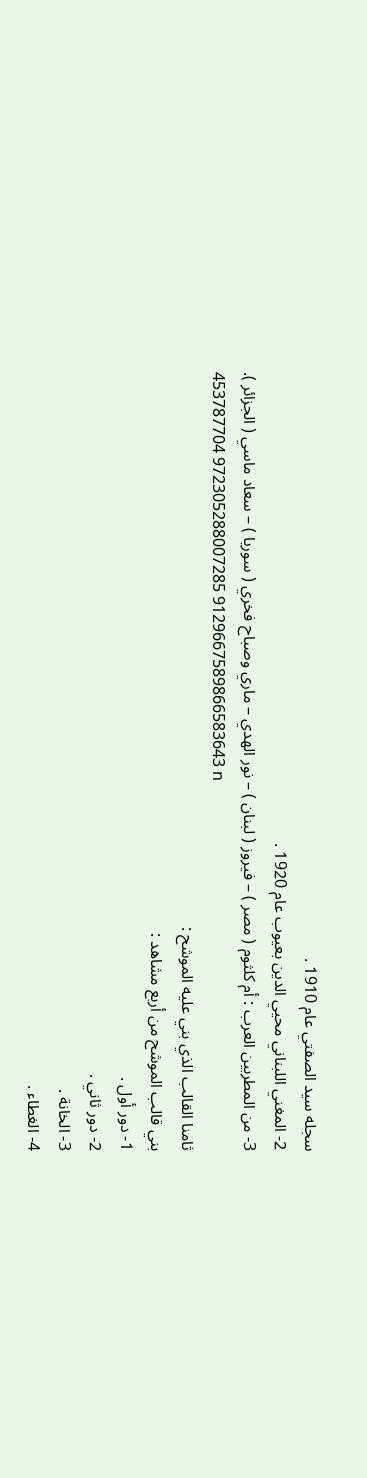سجله سيد الصفتي عام 1910 .
2- المغني اللبناني محيي الدين بعيوب عام 1920 .
3- من المطربين العرب : أم كلثوم ( مصر ) – فيروز ( لبنان ) – نور الهدي – ماري وصباح فخري ( سوريا ) – سعاد ماسي ( الجزائر ).
453787704 972305288007285 9129667589866583643 n
ثامنا القالب الذي بني عليه الموشح :
بني قالب الموشح من أربع مشاهد :
1- دور أول .
2- دور ثاني .
3- الخانة .
4- الغطاء .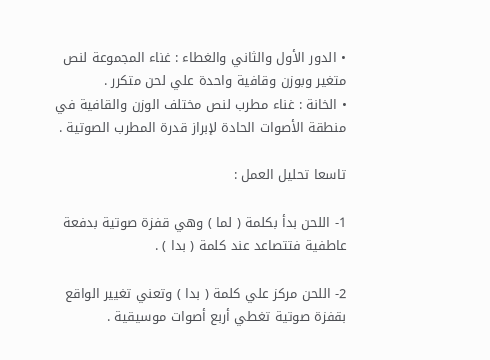• الدور الأول والثاني والغطاء : غناء المجموعة لنص متغير وبوزن وقافية واحدة علي لحن متكرر .
• الخانة : غناء مطرب لنص مختلف الوزن والقافية في منطقة الأصوات الحادة لإبراز قدرة المطرب الصوتية .

تاسعا تحليل العمل :

1- اللحن بدأ بكلمة ( لما ) وهي قفزة صوتية بدفعة عاطفية فتتصاعد عند كلمة ( بدا ) .

2- اللحن مركز علي كلمة ( بدا ) وتعني تغيير الواقع بقفزة صوتية تغطي أربع أصوات موسيقية .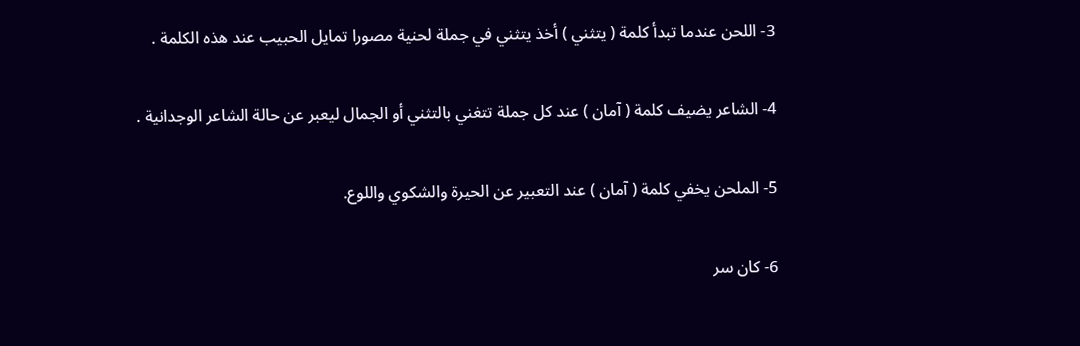3- اللحن عندما تبدأ كلمة ( يتثني ) أخذ يتثني في جملة لحنية مصورا تمايل الحبيب عند هذه الكلمة .

4- الشاعر يضيف كلمة ( آمان ) عند كل جملة تتغني بالتثني أو الجمال ليعبر عن حالة الشاعر الوجدانية .

5- الملحن يخفي كلمة ( آمان ) عند التعبير عن الحيرة والشكوي واللوع.

6- كان سر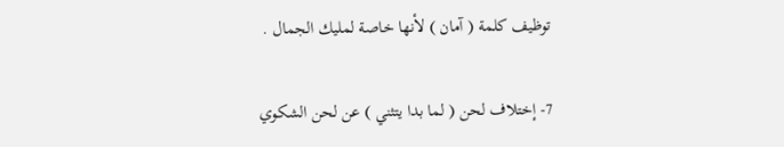توظيف كلمة ( آمان ) لأنها خاصة لمليك الجمال .

7- إختلاف لحن ( لما بدا يتثني ) عن لحن الشكوي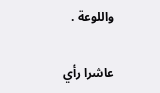واللوعة .

عاشرا رأي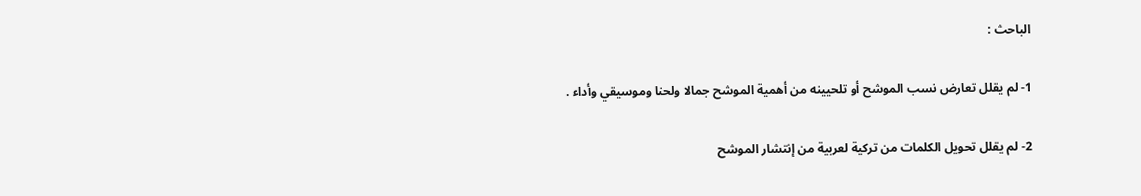الباحث :

1- لم يقلل تعارض نسب الموشح أو تلحيينه من أهمية الموشح جمالا ولحنا وموسيقي وأداء .

2- لم يقلل تحويل الكلمات من تركية لعربية من إنتشار الموشح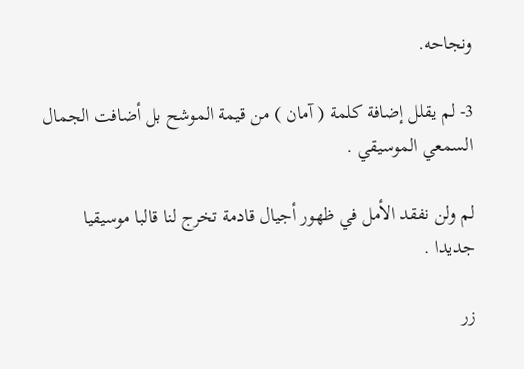ونجاحه.

3- لم يقلل إضافة كلمة ( آمان ) من قيمة الموشح بل أضافت الجمال السمعي الموسيقي .

لم ولن نفقد الأمل في ظهور أجيال قادمة تخرج لنا قالبا موسيقيا جديدا .

زر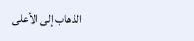الذهاب إلى الأعلى